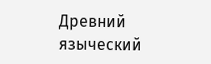Древний языческий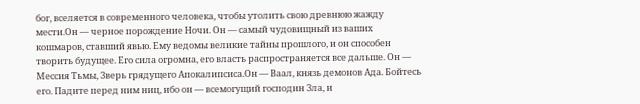бог, вселяется в современного человека, чтобы утолить свою древнюю жажду мести.Он — черное порождение Ночи. Он — самый чудовищный из ваших кошмаров, ставший явью. Ему ведомы великие тайны прошлого, и он способен творить будущее. Его сила огромна, его власть распространяется все дальше. Он — Мессия Тьмы, Зверь грядущего Апокалипсиса.Он — Ваал, князь демонов Ада. Бойтесь его. Падите перед ним ниц, ибо он — всемогущий господин Зла, и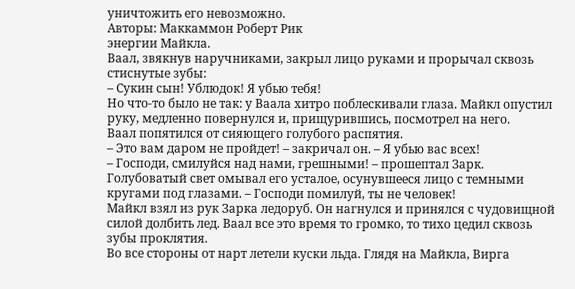уничтожить его невозможно.
Авторы: Маккаммон Роберт Рик
энергии Майкла.
Ваал, звякнув наручниками, закрыл лицо руками и прорычал сквозь стиснутые зубы:
– Сукин сын! Ублюдок! Я убью тебя!
Но что-то было не так: у Ваала хитро поблескивали глаза. Майкл опустил руку, медленно повернулся и, прищурившись, посмотрел на него.
Ваал попятился от сияющего голубого распятия.
– Это вам даром не пройдет! – закричал он. – Я убью вас всех!
– Господи, смилуйся над нами, грешными! – прошептал Зарк. Голубоватый свет омывал его усталое, осунувшееся лицо с темными кругами под глазами. – Господи помилуй, ты не человек!
Майкл взял из рук Зарка ледоруб. Он нагнулся и принялся с чудовищной силой долбить лед. Ваал все это время то громко, то тихо цедил сквозь зубы проклятия.
Во все стороны от нарт летели куски льда. Глядя на Майкла, Вирга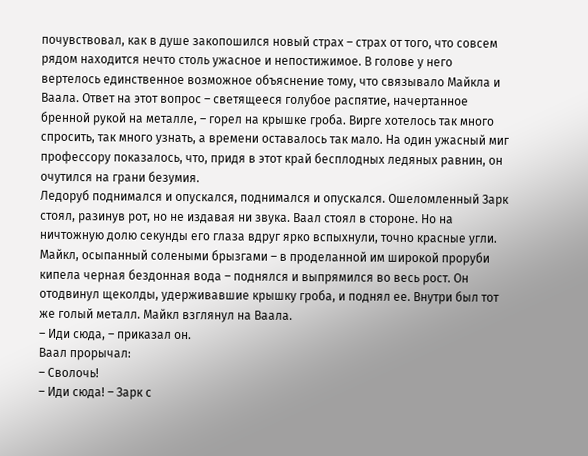почувствовал, как в душе закопошился новый страх – страх от того, что совсем рядом находится нечто столь ужасное и непостижимое. В голове у него вертелось единственное возможное объяснение тому, что связывало Майкла и Ваала. Ответ на этот вопрос – светящееся голубое распятие, начертанное бренной рукой на металле, – горел на крышке гроба. Вирге хотелось так много спросить, так много узнать, а времени оставалось так мало. На один ужасный миг профессору показалось, что, придя в этот край бесплодных ледяных равнин, он очутился на грани безумия.
Ледоруб поднимался и опускался, поднимался и опускался. Ошеломленный Зарк стоял, разинув рот, но не издавая ни звука. Ваал стоял в стороне. Но на ничтожную долю секунды его глаза вдруг ярко вспыхнули, точно красные угли.
Майкл, осыпанный солеными брызгами – в проделанной им широкой проруби кипела черная бездонная вода – поднялся и выпрямился во весь рост. Он отодвинул щеколды, удерживавшие крышку гроба, и поднял ее. Внутри был тот же голый металл. Майкл взглянул на Ваала.
– Иди сюда, – приказал он.
Ваал прорычал:
– Сволочь!
– Иди сюда! – Зарк с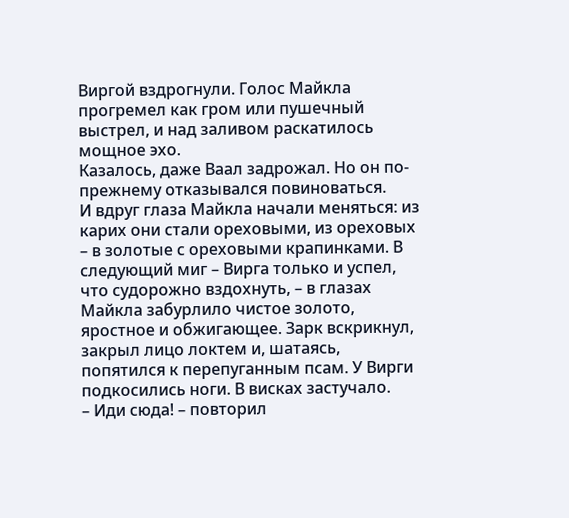Виргой вздрогнули. Голос Майкла прогремел как гром или пушечный выстрел, и над заливом раскатилось мощное эхо.
Казалось, даже Ваал задрожал. Но он по-прежнему отказывался повиноваться.
И вдруг глаза Майкла начали меняться: из карих они стали ореховыми, из ореховых – в золотые с ореховыми крапинками. В следующий миг – Вирга только и успел, что судорожно вздохнуть, – в глазах Майкла забурлило чистое золото, яростное и обжигающее. Зарк вскрикнул, закрыл лицо локтем и, шатаясь, попятился к перепуганным псам. У Вирги подкосились ноги. В висках застучало.
– Иди сюда! – повторил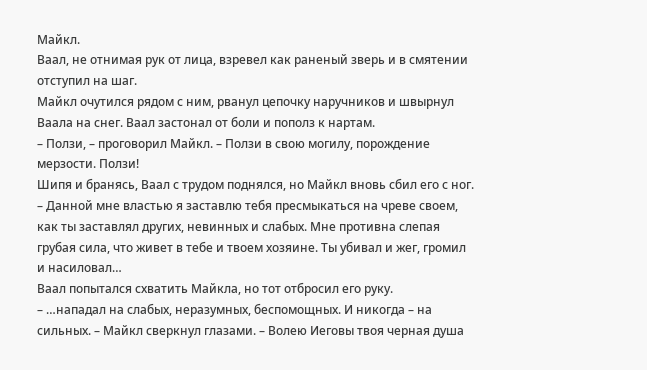Майкл.
Ваал, не отнимая рук от лица, взревел как раненый зверь и в смятении отступил на шаг.
Майкл очутился рядом с ним, рванул цепочку наручников и швырнул Ваала на снег. Ваал застонал от боли и пополз к нартам.
– Ползи, – проговорил Майкл. – Ползи в свою могилу, порождение мерзости. Ползи!
Шипя и бранясь, Ваал с трудом поднялся, но Майкл вновь сбил его с ног.
– Данной мне властью я заставлю тебя пресмыкаться на чреве своем, как ты заставлял других, невинных и слабых. Мне противна слепая грубая сила, что живет в тебе и твоем хозяине. Ты убивал и жег, громил и насиловал…
Ваал попытался схватить Майкла, но тот отбросил его руку.
– …нападал на слабых, неразумных, беспомощных. И никогда – на сильных. – Майкл сверкнул глазами. – Волею Иеговы твоя черная душа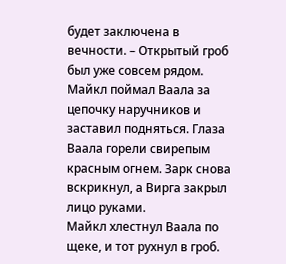будет заключена в вечности. – Открытый гроб был уже совсем рядом. Майкл поймал Ваала за цепочку наручников и заставил подняться. Глаза Ваала горели свирепым красным огнем. Зарк снова вскрикнул, а Вирга закрыл лицо руками.
Майкл хлестнул Ваала по щеке, и тот рухнул в гроб.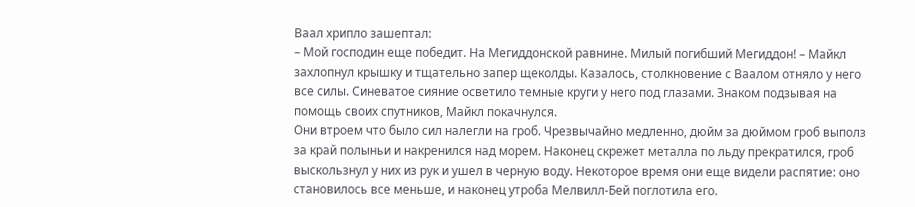Ваал хрипло зашептал:
– Мой господин еще победит. На Мегиддонской равнине. Милый погибший Мегиддон! – Майкл захлопнул крышку и тщательно запер щеколды. Казалось, столкновение с Ваалом отняло у него все силы. Синеватое сияние осветило темные круги у него под глазами. Знаком подзывая на помощь своих спутников, Майкл покачнулся.
Они втроем что было сил налегли на гроб. Чрезвычайно медленно, дюйм за дюймом гроб выполз за край полыньи и накренился над морем. Наконец скрежет металла по льду прекратился, гроб выскользнул у них из рук и ушел в черную воду. Некоторое время они еще видели распятие: оно становилось все меньше, и наконец утроба Мелвилл-Бей поглотила его.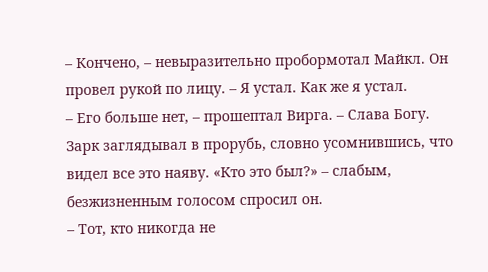– Кончено, – невыразительно пробормотал Майкл. Он провел рукой по лицу. – Я устал. Как же я устал.
– Его больше нет, – прошептал Вирга. – Слава Богу.
Зарк заглядывал в прорубь, словно усомнившись, что видел все это наяву. «Кто это был?» – слабым, безжизненным голосом спросил он.
– Тот, кто никогда не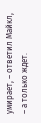умирает, – ответил Майкл, – а только ждет.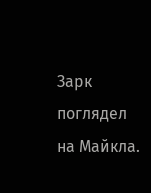Зарк поглядел на Майкла.